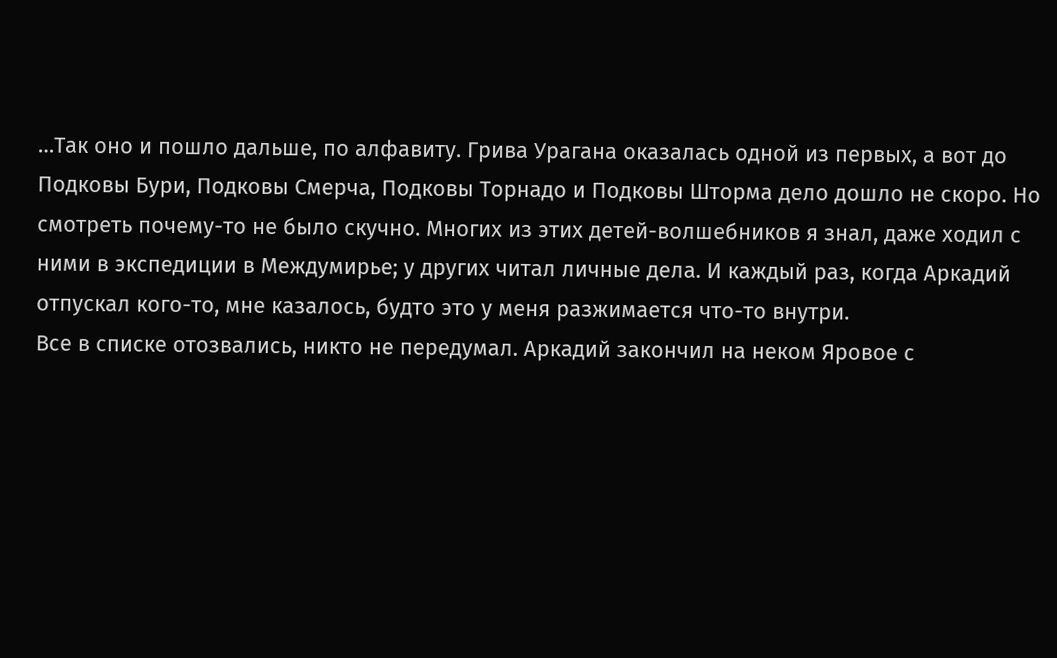…Так оно и пошло дальше, по алфавиту. Грива Урагана оказалась одной из первых, а вот до Подковы Бури, Подковы Смерча, Подковы Торнадо и Подковы Шторма дело дошло не скоро. Но смотреть почему-то не было скучно. Многих из этих детей-волшебников я знал, даже ходил с ними в экспедиции в Междумирье; у других читал личные дела. И каждый раз, когда Аркадий отпускал кого-то, мне казалось, будто это у меня разжимается что-то внутри.
Все в списке отозвались, никто не передумал. Аркадий закончил на неком Яровое с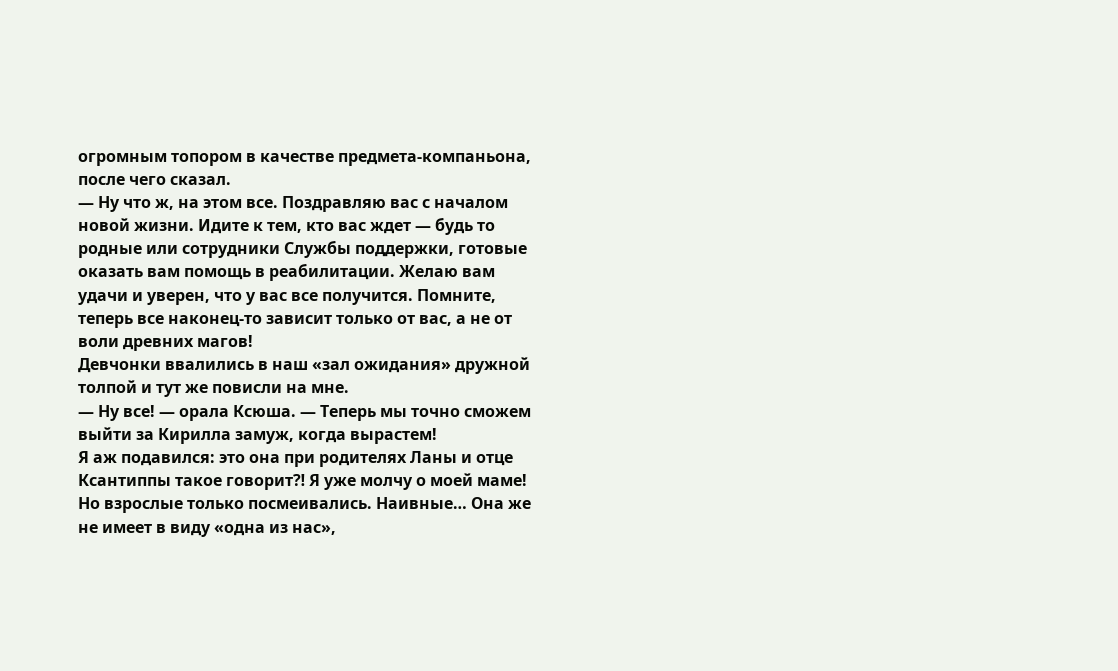огромным топором в качестве предмета-компаньона, после чего сказал.
— Ну что ж, на этом все. Поздравляю вас с началом новой жизни. Идите к тем, кто вас ждет — будь то родные или сотрудники Службы поддержки, готовые оказать вам помощь в реабилитации. Желаю вам удачи и уверен, что у вас все получится. Помните, теперь все наконец-то зависит только от вас, а не от воли древних магов!
Девчонки ввалились в наш «зал ожидания» дружной толпой и тут же повисли на мне.
— Ну все! — орала Ксюша. — Теперь мы точно сможем выйти за Кирилла замуж, когда вырастем!
Я аж подавился: это она при родителях Ланы и отце Ксантиппы такое говорит⁈ Я уже молчу о моей маме!
Но взрослые только посмеивались. Наивные… Она же не имеет в виду «одна из нас»,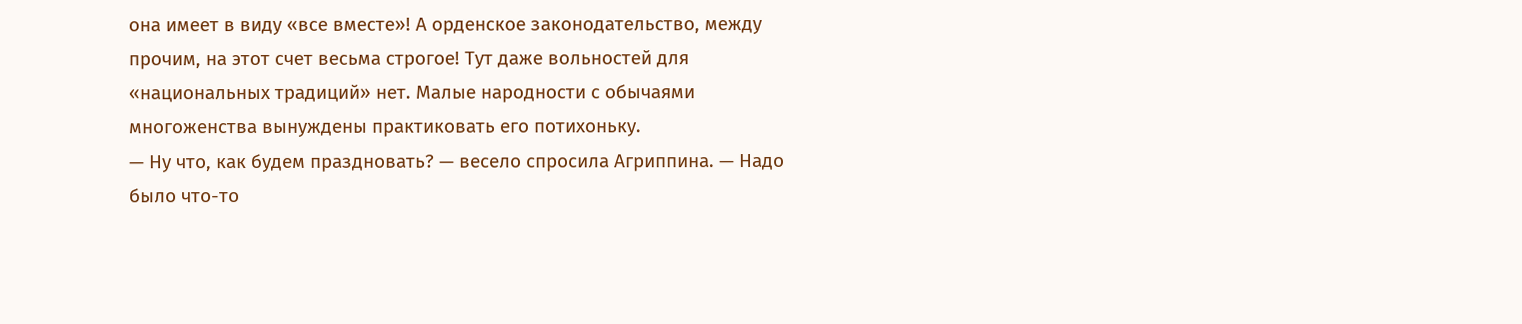она имеет в виду «все вместе»! А орденское законодательство, между прочим, на этот счет весьма строгое! Тут даже вольностей для «национальных традиций» нет. Малые народности с обычаями многоженства вынуждены практиковать его потихоньку.
— Ну что, как будем праздновать? — весело спросила Агриппина. — Надо было что-то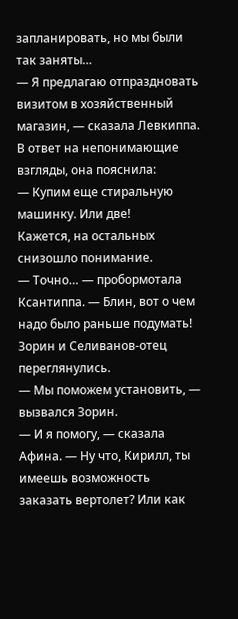запланировать, но мы были так заняты…
— Я предлагаю отпраздновать визитом в хозяйственный магазин, — сказала Левкиппа.
В ответ на непонимающие взгляды, она пояснила:
— Купим еще стиральную машинку. Или две!
Кажется, на остальных снизошло понимание.
— Точно… — пробормотала Ксантиппа. — Блин, вот о чем надо было раньше подумать!
Зорин и Селиванов-отец переглянулись.
— Мы поможем установить, — вызвался Зорин.
— И я помогу, — сказала Афина. — Ну что, Кирилл, ты имеешь возможность заказать вертолет? Или как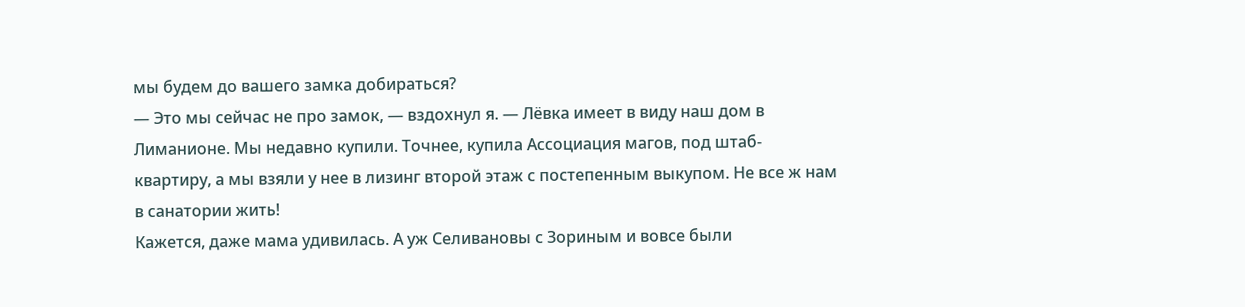мы будем до вашего замка добираться?
— Это мы сейчас не про замок, — вздохнул я. — Лёвка имеет в виду наш дом в Лиманионе. Мы недавно купили. Точнее, купила Ассоциация магов, под штаб-квартиру, а мы взяли у нее в лизинг второй этаж с постепенным выкупом. Не все ж нам в санатории жить!
Кажется, даже мама удивилась. А уж Селивановы с Зориным и вовсе были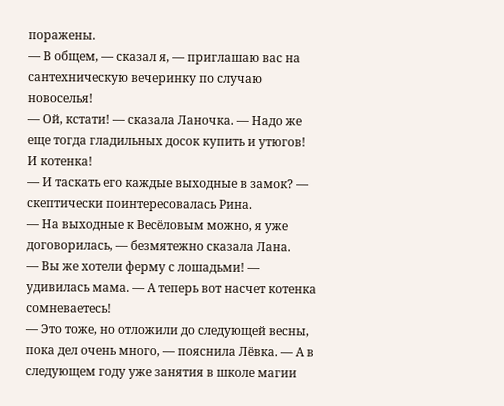поражены.
— В общем, — сказал я, — приглашаю вас на сантехническую вечеринку по случаю новоселья!
— Ой, кстати! — сказала Ланочка. — Надо же еще тогда гладильных досок купить и утюгов! И котенка!
— И таскать его каждые выходные в замок? — скептически поинтересовалась Рина.
— На выходные к Весёловым можно, я уже договорилась, — безмятежно сказала Лана.
— Вы же хотели ферму с лошадьми! — удивилась мама. — А теперь вот насчет котенка сомневаетесь!
— Это тоже, но отложили до следующей весны, пока дел очень много, — пояснила Лёвка. — А в следующем году уже занятия в школе магии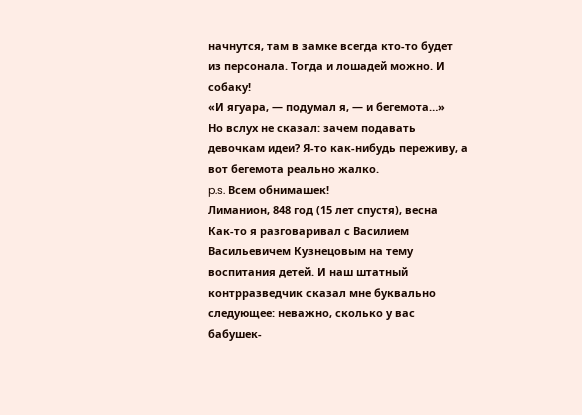начнутся, там в замке всегда кто-то будет из персонала. Тогда и лошадей можно. И собаку!
«И ягуара, — подумал я, — и бегемота…»
Но вслух не сказал: зачем подавать девочкам идеи? Я-то как-нибудь переживу, а вот бегемота реально жалко.
p.s. Всем обнимашек!
Лиманион, 848 год (15 лет спустя), весна
Как-то я разговаривал с Василием Васильевичем Кузнецовым на тему воспитания детей. И наш штатный контрразведчик сказал мне буквально следующее: неважно, сколько у вас бабушек-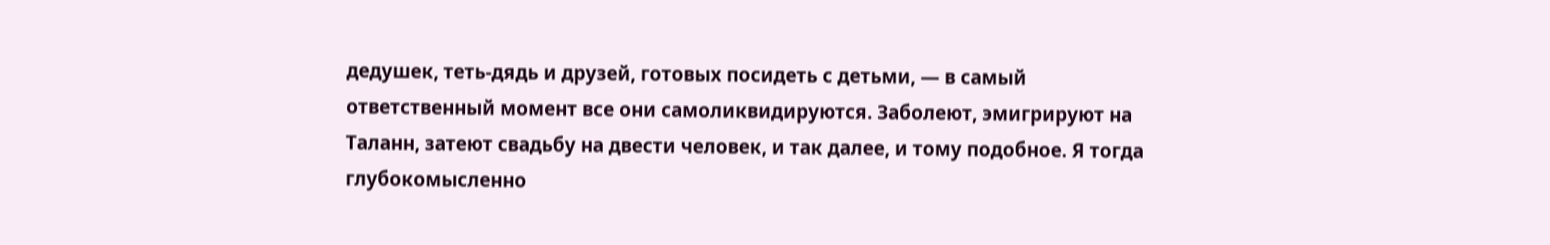дедушек, теть-дядь и друзей, готовых посидеть с детьми, — в самый ответственный момент все они самоликвидируются. Заболеют, эмигрируют на Таланн, затеют свадьбу на двести человек, и так далее, и тому подобное. Я тогда глубокомысленно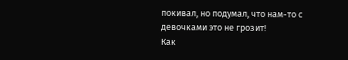покивал, но подумал, что нам-то с девочками это не грозит!
Как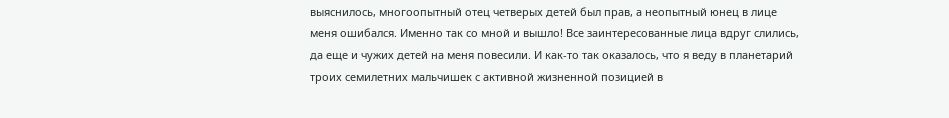выяснилось, многоопытный отец четверых детей был прав, а неопытный юнец в лице меня ошибался. Именно так со мной и вышло! Все заинтересованные лица вдруг слились, да еще и чужих детей на меня повесили. И как-то так оказалось, что я веду в планетарий троих семилетних мальчишек с активной жизненной позицией в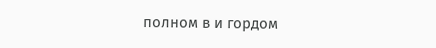полном в и гордом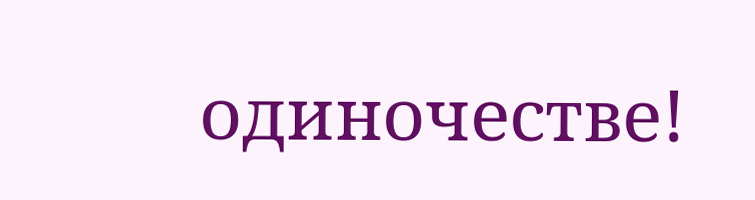одиночестве!